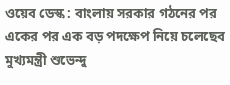ওয়েব ডেস্ক : বাংলায় সরকার গঠনের পর একের পর এক বড় পদক্ষেপ নিয়ে চলেছেব মুখ্যমন্ত্রী শুভেন্দু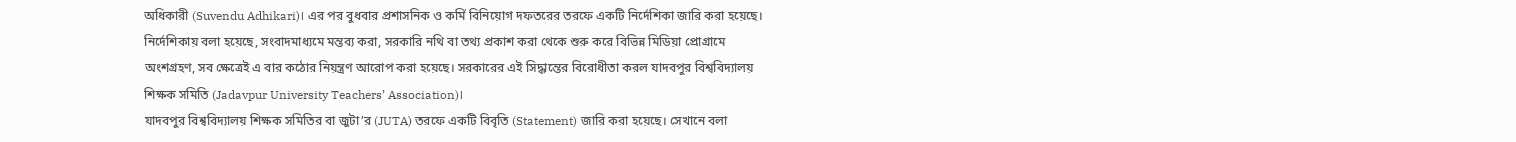অধিকারী (Suvendu Adhikari)। এর পর বুধবার প্রশাসনিক ও কর্মি বিনিয়োগ দফতরের তরফে একটি নির্দেশিকা জারি করা হয়েছে। নির্দেশিকায় বলা হয়েছে, সংবাদমাধ্যমে মন্তব্য করা, সরকারি নথি বা তথ্য প্রকাশ করা থেকে শুরু করে বিভিন্ন মিডিয়া প্রোগ্রামে অংশগ্রহণ, সব ক্ষেত্রেই এ বার কঠোর নিয়ন্ত্রণ আরোপ করা হয়েছে। সরকারের এই সিদ্ধান্তের বিরোধীতা করল যাদবপুর বিশ্ববিদ্যালয় শিক্ষক সমিতি (Jadavpur University Teachers’ Association)।
যাদবপুর বিশ্ববিদ্যালয় শিক্ষক সমিতির বা জুটা’র (JUTA) তরফে একটি বিবৃতি (Statement) জারি করা হয়েছে। সেখানে বলা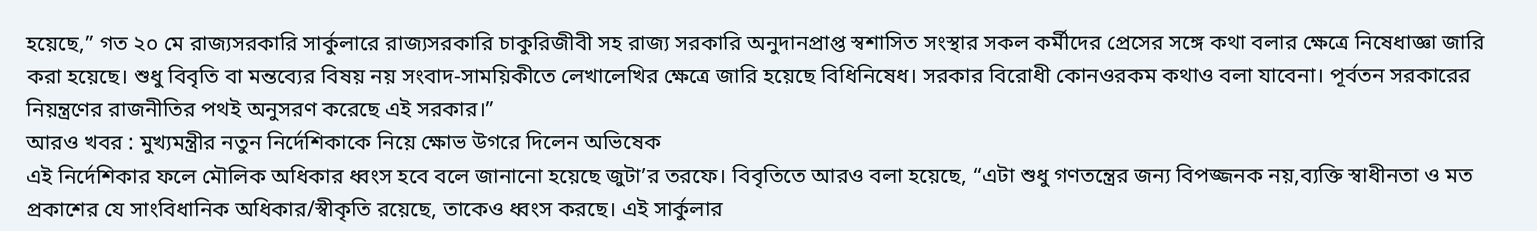হয়েছে,” গত ২০ মে রাজ্যসরকারি সার্কুলারে রাজ্যসরকারি চাকুরিজীবী সহ রাজ্য সরকারি অনুদানপ্রাপ্ত স্বশাসিত সংস্থার সকল কর্মীদের প্রেসের সঙ্গে কথা বলার ক্ষেত্রে নিষেধাজ্ঞা জারি করা হয়েছে। শুধু বিবৃতি বা মন্তব্যের বিষয় নয় সংবাদ-সাময়িকীতে লেখালেখির ক্ষেত্রে জারি হয়েছে বিধিনিষেধ। সরকার বিরোধী কোনওরকম কথাও বলা যাবেনা। পূর্বতন সরকারের নিয়ন্ত্রণের রাজনীতির পথই অনুসরণ করেছে এই সরকার।”
আরও খবর : মুখ্যমন্ত্রীর নতুন নির্দেশিকাকে নিয়ে ক্ষোভ উগরে দিলেন অভিষেক
এই নির্দেশিকার ফলে মৌলিক অধিকার ধ্বংস হবে বলে জানানো হয়েছে জুটা’র তরফে। বিবৃতিতে আরও বলা হয়েছে, “এটা শুধু গণতন্ত্রের জন্য বিপজ্জনক নয়,ব্যক্তি স্বাধীনতা ও মত প্রকাশের যে সাংবিধানিক অধিকার/স্বীকৃতি রয়েছে, তাকেও ধ্বংস করছে। এই সার্কুলার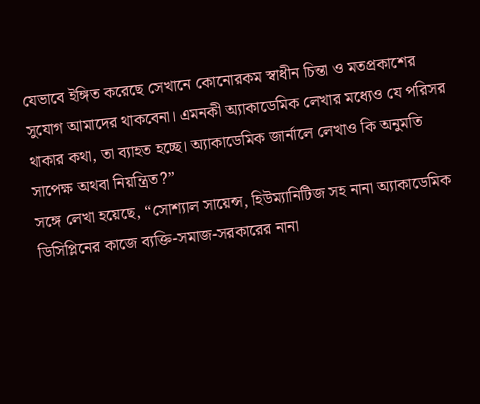যেভাবে ইঙ্গিত করেছে সেখানে কোনোরকম স্বাধীন চিন্তা ও মতপ্রকাশের সুযোগ আমাদের থাকবেনা। এমনকী অ্যাকাডেমিক লেখার মধ্যেও যে পরিসর থাকার কথা, তা ব্যাহত হচ্ছে। অ্যাকাডেমিক জার্নালে লেখাও কি অনুমতি সাপেক্ষ অথবা নিয়ন্ত্রিত?”
সঙ্গে লেখা হয়েছে, “সোশ্যাল সায়েন্স, হিউম্যানিটিজ সহ নানা অ্যাকাডেমিক ডিসিপ্লিনের কাজে ব্যক্তি-সমাজ-সরকারের নানা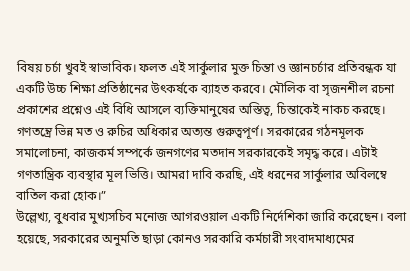বিষয় চর্চা খুবই স্বাভাবিক। ফলত এই সার্কুলার মুক্ত চিন্তা ও জ্ঞানচর্চার প্রতিবন্ধক যা একটি উচ্চ শিক্ষা প্রতিষ্ঠানের উৎকর্ষকে ব্যাহত করবে। মৌলিক বা সৃজনশীল রচনা প্রকাশের প্রশ্নেও এই বিধি আসলে ব্যক্তিমানুষের অস্তিত্ব, চিন্তাকেই নাকচ করছে। গণতন্ত্রে ভিন্ন মত ও রুচির অধিকার অত্যন্ত গুরুত্বপূর্ণ। সরকারের গঠনমূলক সমালোচনা, কাজকর্ম সম্পর্কে জনগণের মতদান সরকারকেই সমৃদ্ধ করে। এটাই গণতান্ত্রিক ব্যবস্থার মূল ভিত্তি। আমরা দাবি করছি, এই ধরনের সার্কুলার অবিলম্বে বাতিল করা হোক।”
উল্লেখ্য, বুধবার মুখ্যসচিব মনোজ আগরওয়াল একটি নির্দেশিকা জারি করেছেন। বলা হয়েছে, সরকারের অনুমতি ছাড়া কোনও সরকারি কর্মচারী সংবাদমাধ্যমের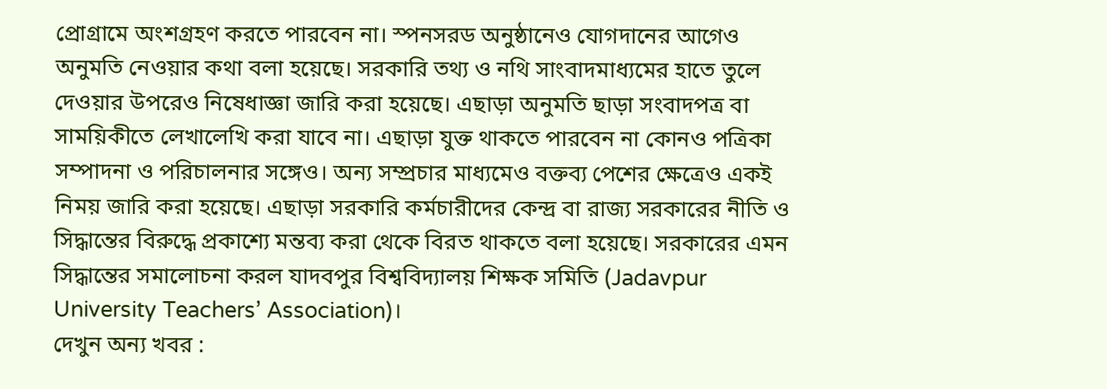প্রোগ্রামে অংশগ্রহণ করতে পারবেন না। স্পনসরড অনুষ্ঠানেও যোগদানের আগেও অনুমতি নেওয়ার কথা বলা হয়েছে। সরকারি তথ্য ও নথি সাংবাদমাধ্যমের হাতে তুলে দেওয়ার উপরেও নিষেধাজ্ঞা জারি করা হয়েছে। এছাড়া অনুমতি ছাড়া সংবাদপত্র বা সাময়িকীতে লেখালেখি করা যাবে না। এছাড়া যুক্ত থাকতে পারবেন না কোনও পত্রিকা সম্পাদনা ও পরিচালনার সঙ্গেও। অন্য সম্প্রচার মাধ্যমেও বক্তব্য পেশের ক্ষেত্রেও একই নিময় জারি করা হয়েছে। এছাড়া সরকারি কর্মচারীদের কেন্দ্র বা রাজ্য সরকারের নীতি ও সিদ্ধান্তের বিরুদ্ধে প্রকাশ্যে মন্তব্য করা থেকে বিরত থাকতে বলা হয়েছে। সরকারের এমন সিদ্ধান্তের সমালোচনা করল যাদবপুর বিশ্ববিদ্যালয় শিক্ষক সমিতি (Jadavpur University Teachers’ Association)।
দেখুন অন্য খবর :